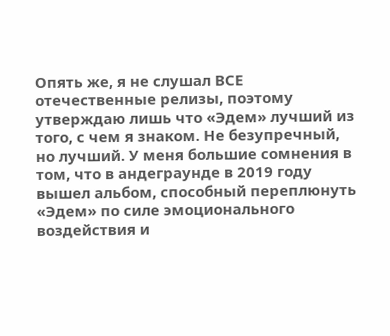Опять же, я не слушал ВСЕ отечественные релизы, поэтому утверждаю лишь что «Эдем» лучший из того, с чем я знаком. Не безупречный, но лучший. У меня большие сомнения в том, что в андеграунде в 2019 году вышел альбом, способный переплюнуть «Эдем» по силе эмоционального воздействия и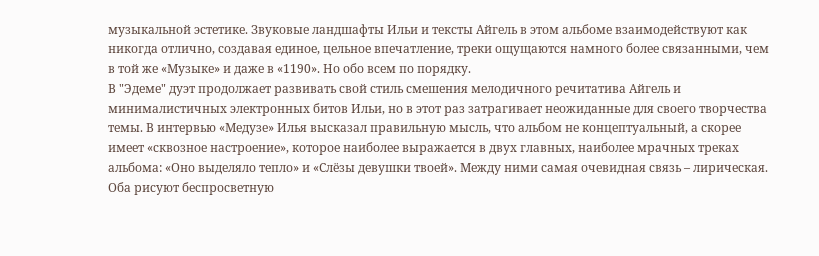музыкальной эстетике. Звуковые ландшафты Ильи и тексты Айгель в этом альбоме взаимодействуют как никогда отлично, создавая единое, цельное впечатление, треки ощущаются намного более связанными, чем в той же «Музыке» и даже в «1190». Но обо всем по порядку.
В "Эдеме" дуэт продолжает развивать свой стиль смешения мелодичного речитатива Айгель и минималистичных электронных битов Ильи, но в этот раз затрагивает неожиданные для своего творчества темы. В интервью «Медузе» Илья высказал правильную мысль, что альбом не концептуальный, а скорее имеет «сквозное настроение», которое наиболее выражается в двух главных, наиболее мрачных треках альбома: «Оно выделяло тепло» и «Слёзы девушки твоей». Между ними самая очевидная связь – лирическая. Оба рисуют беспросветную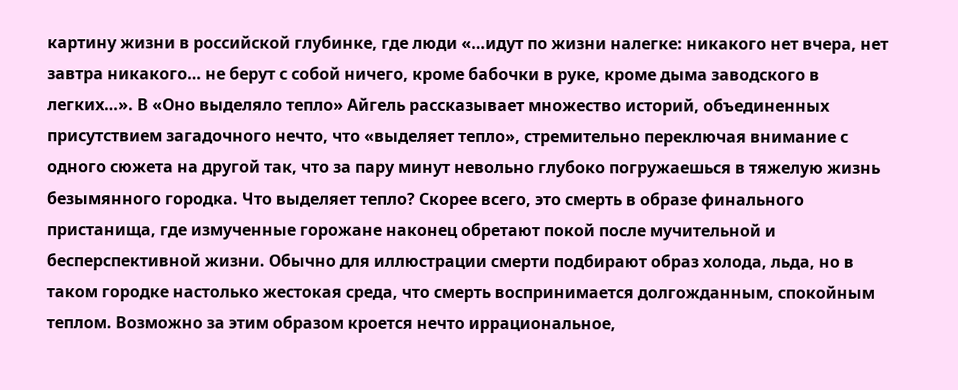картину жизни в российской глубинке, где люди «…идут по жизни налегке: никакого нет вчера, нет завтра никакого… не берут с собой ничего, кроме бабочки в руке, кроме дыма заводского в легких…». В «Оно выделяло тепло» Айгель рассказывает множество историй, объединенных присутствием загадочного нечто, что «выделяет тепло», стремительно переключая внимание с одного сюжета на другой так, что за пару минут невольно глубоко погружаешься в тяжелую жизнь безымянного городка. Что выделяет тепло? Скорее всего, это смерть в образе финального пристанища, где измученные горожане наконец обретают покой после мучительной и бесперспективной жизни. Обычно для иллюстрации смерти подбирают образ холода, льда, но в таком городке настолько жестокая среда, что смерть воспринимается долгожданным, спокойным теплом. Возможно за этим образом кроется нечто иррациональное,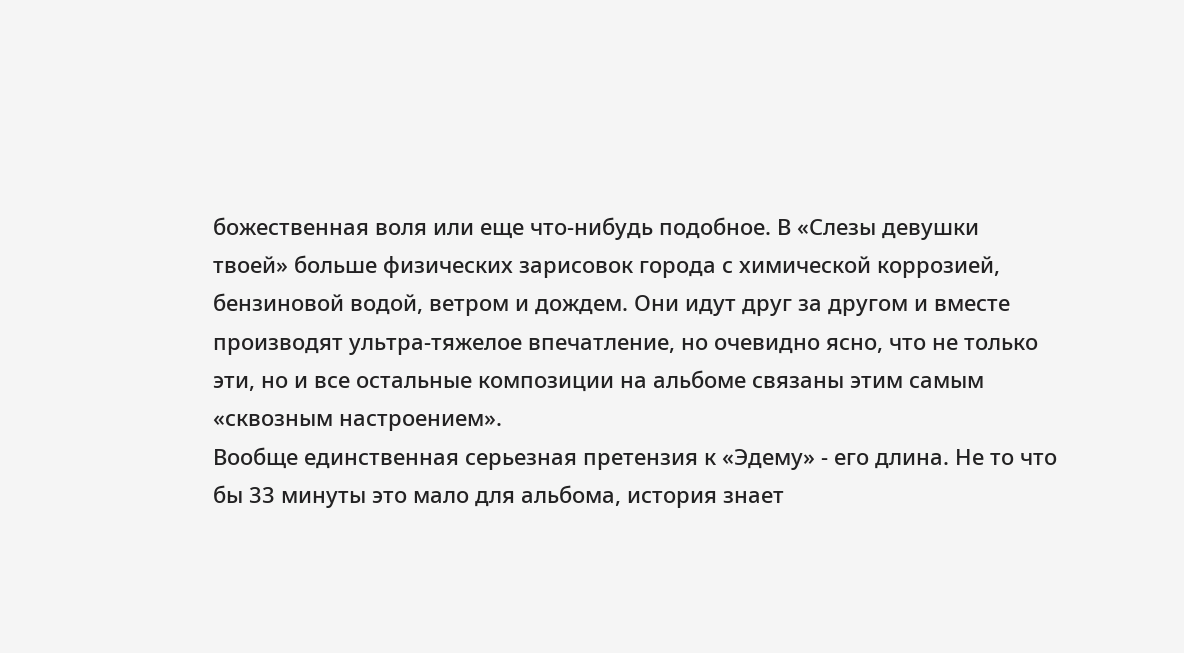божественная воля или еще что-нибудь подобное. В «Слезы девушки твоей» больше физических зарисовок города с химической коррозией, бензиновой водой, ветром и дождем. Они идут друг за другом и вместе производят ультра-тяжелое впечатление, но очевидно ясно, что не только эти, но и все остальные композиции на альбоме связаны этим самым «сквозным настроением».
Вообще единственная серьезная претензия к «Эдему» - его длина. Не то что бы 33 минуты это мало для альбома, история знает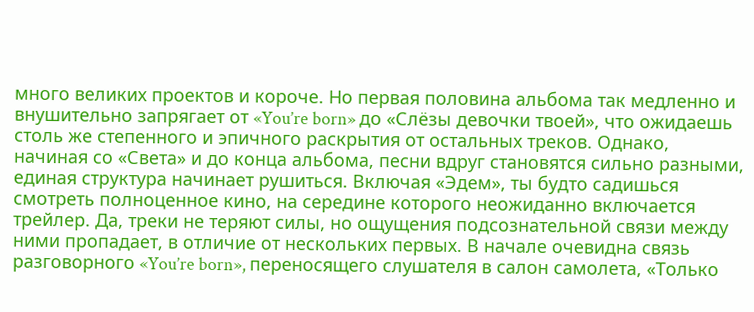много великих проектов и короче. Но первая половина альбома так медленно и внушительно запрягает от «You’re born» до «Слёзы девочки твоей», что ожидаешь столь же степенного и эпичного раскрытия от остальных треков. Однако, начиная со «Света» и до конца альбома, песни вдруг становятся сильно разными, единая структура начинает рушиться. Включая «Эдем», ты будто садишься смотреть полноценное кино, на середине которого неожиданно включается трейлер. Да, треки не теряют силы, но ощущения подсознательной связи между ними пропадает, в отличие от нескольких первых. В начале очевидна связь разговорного «You’re born», переносящего слушателя в салон самолета, «Только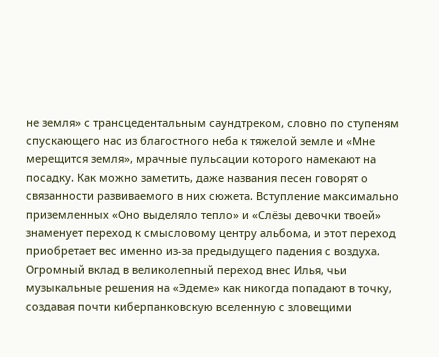не земля» с трансцедентальным саундтреком, словно по ступеням спускающего нас из благостного неба к тяжелой земле и «Мне мерещится земля», мрачные пульсации которого намекают на посадку. Как можно заметить, даже названия песен говорят о связанности развиваемого в них сюжета. Вступление максимально приземленных «Оно выделяло тепло» и «Слёзы девочки твоей» знаменует переход к смысловому центру альбома, и этот переход приобретает вес именно из-за предыдущего падения с воздуха. Огромный вклад в великолепный переход внес Илья, чьи музыкальные решения на «Эдеме» как никогда попадают в точку, создавая почти киберпанковскую вселенную с зловещими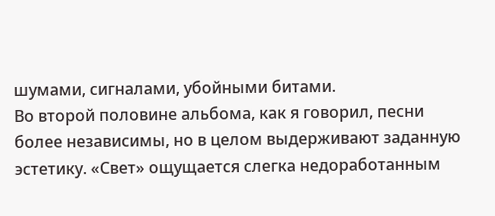шумами, сигналами, убойными битами.
Во второй половине альбома, как я говорил, песни более независимы, но в целом выдерживают заданную эстетику. «Свет» ощущается слегка недоработанным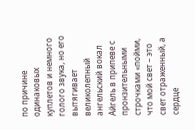по причине одинаковых куплетов и немного голого звука, но его вытягивает великолепный ангельский вокал Айгель в припеве с пронзительными строчками «пойми, что мой свет – это свет отраженный, а сердце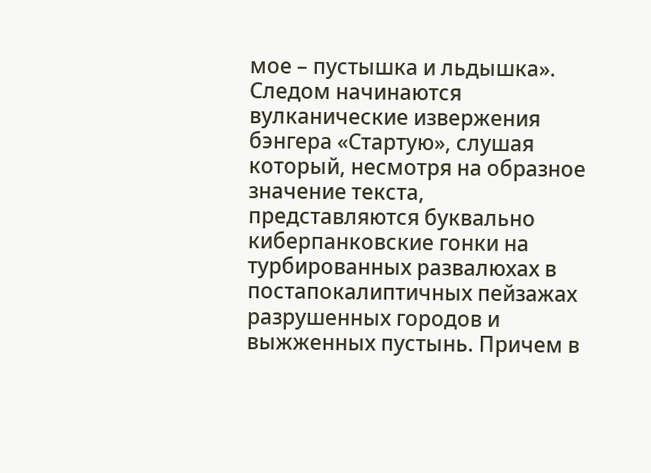мое – пустышка и льдышка». Следом начинаются вулканические извержения бэнгера «Стартую», слушая который, несмотря на образное значение текста, представляются буквально киберпанковские гонки на турбированных развалюхах в постапокалиптичных пейзажах разрушенных городов и выжженных пустынь. Причем в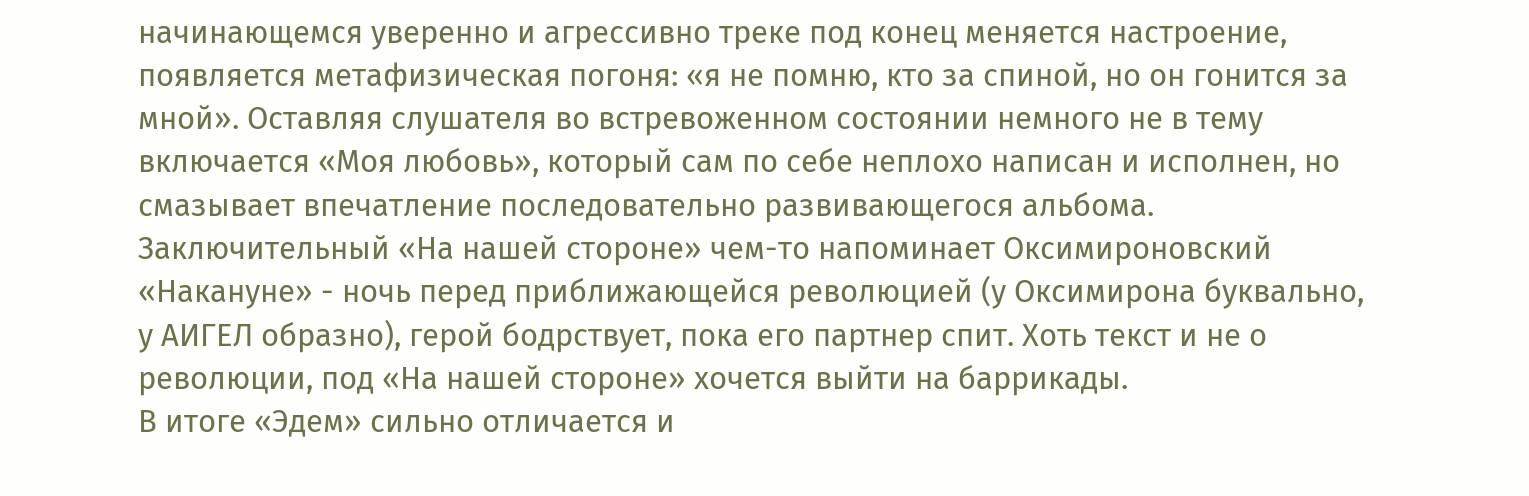начинающемся уверенно и агрессивно треке под конец меняется настроение, появляется метафизическая погоня: «я не помню, кто за спиной, но он гонится за мной». Оставляя слушателя во встревоженном состоянии немного не в тему включается «Моя любовь», который сам по себе неплохо написан и исполнен, но смазывает впечатление последовательно развивающегося альбома. Заключительный «На нашей стороне» чем-то напоминает Оксимироновский «Накануне» - ночь перед приближающейся революцией (у Оксимирона буквально, у АИГЕЛ образно), герой бодрствует, пока его партнер спит. Хоть текст и не о революции, под «На нашей стороне» хочется выйти на баррикады.
В итоге «Эдем» сильно отличается и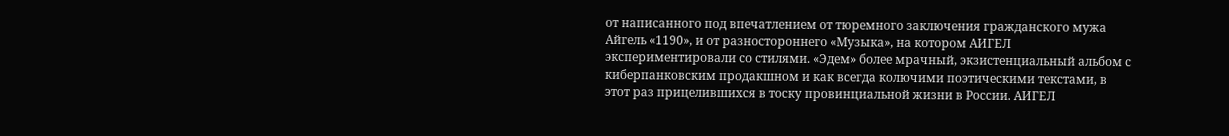от написанного под впечатлением от тюремного заключения гражданского мужа Айгель «1190», и от разностороннего «Музыка», на котором АИГЕЛ экспериментировали со стилями. «Эдем» более мрачный, экзистенциальный альбом с киберпанковским продакшном и как всегда колючими поэтическими текстами, в этот раз прицелившихся в тоску провинциальной жизни в России. АИГЕЛ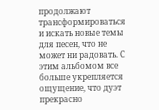продолжают трансформироваться и искать новые темы для песен, что не может ни радовать. С этим альбомом все больше укрепляется ощущение, что дуэт прекрасно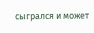сыгрался и может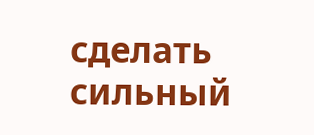сделать сильный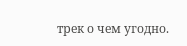трек о чем угодно.